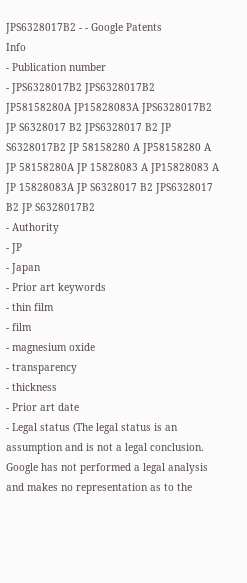JPS6328017B2 - - Google Patents
Info
- Publication number
- JPS6328017B2 JPS6328017B2 JP58158280A JP15828083A JPS6328017B2 JP S6328017 B2 JPS6328017 B2 JP S6328017B2 JP 58158280 A JP58158280 A JP 58158280A JP 15828083 A JP15828083 A JP 15828083A JP S6328017 B2 JPS6328017 B2 JP S6328017B2
- Authority
- JP
- Japan
- Prior art keywords
- thin film
- film
- magnesium oxide
- transparency
- thickness
- Prior art date
- Legal status (The legal status is an assumption and is not a legal conclusion. Google has not performed a legal analysis and makes no representation as to the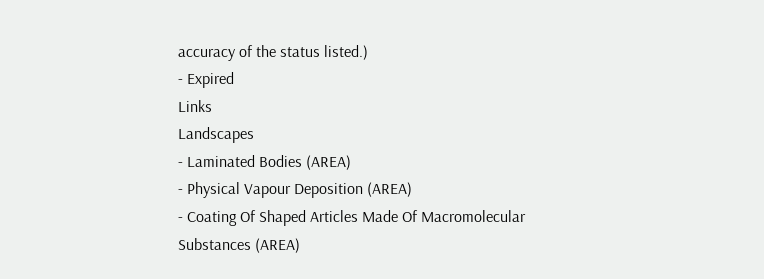accuracy of the status listed.)
- Expired
Links
Landscapes
- Laminated Bodies (AREA)
- Physical Vapour Deposition (AREA)
- Coating Of Shaped Articles Made Of Macromolecular Substances (AREA)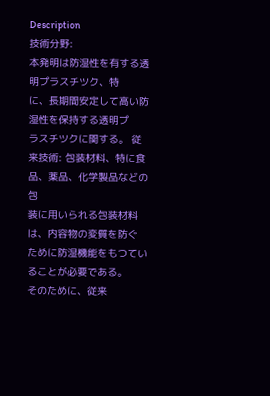Description
技術分野:
本発明は防湿性を有する透明プラスチツク、特
に、長期間安定して高い防湿性を保持する透明プ
ラスチツクに関する。 従来技術: 包装材料、特に食品、薬品、化学製品などの包
装に用いられる包装材料は、内容物の変質を防ぐ
ために防湿機能をもつていることが必要である。
そのために、従来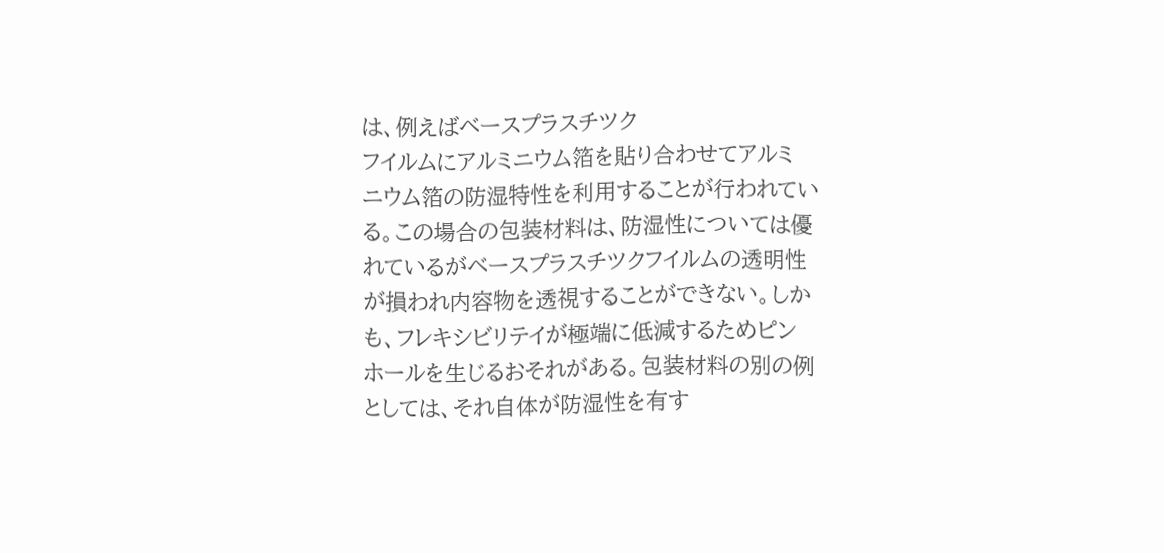は、例えばベースプラスチツク
フイルムにアルミニウム箔を貼り合わせてアルミ
ニウム箔の防湿特性を利用することが行われてい
る。この場合の包装材料は、防湿性については優
れているがベースプラスチツクフイルムの透明性
が損われ内容物を透視することができない。しか
も、フレキシビリテイが極端に低減するためピン
ホールを生じるおそれがある。包装材料の別の例
としては、それ自体が防湿性を有す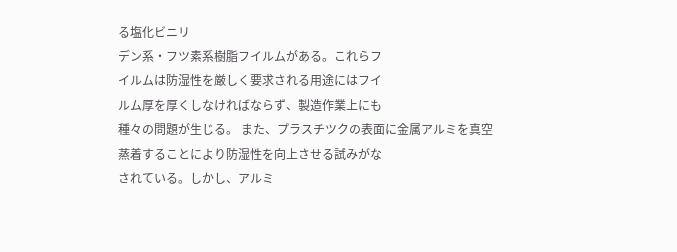る塩化ビニリ
デン系・フツ素系樹脂フイルムがある。これらフ
イルムは防湿性を厳しく要求される用途にはフイ
ルム厚を厚くしなければならず、製造作業上にも
種々の問題が生じる。 また、プラスチツクの表面に金属アルミを真空
蒸着することにより防湿性を向上させる試みがな
されている。しかし、アルミ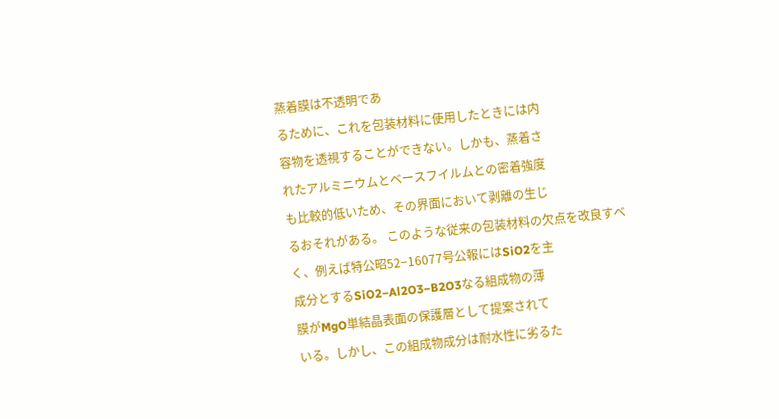蒸着膜は不透明であ
るために、これを包装材料に使用したときには内
容物を透視することができない。しかも、蒸着さ
れたアルミニウムとベースフイルムとの密着強度
も比較的低いため、その界面において剥離の生じ
るおそれがある。 このような従来の包装材料の欠点を改良すべ
く、例えば特公昭52−16077号公報にはSiO2を主
成分とするSiO2−Al2O3−B2O3なる組成物の薄
膜がMgO単結晶表面の保護層として提案されて
いる。しかし、この組成物成分は耐水性に劣るた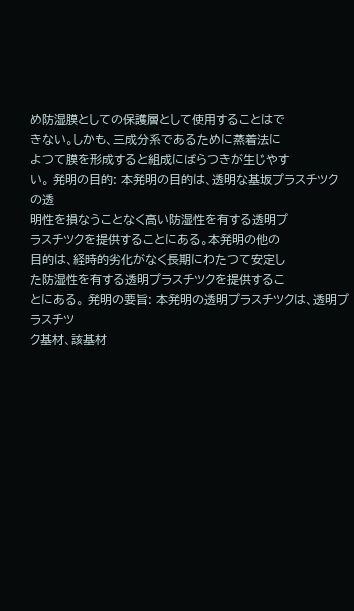め防湿膜としての保護層として使用することはで
きない。しかも、三成分系であるために蒸着法に
よつて膜を形成すると組成にばらつきが生じやす
い。 発明の目的: 本発明の目的は、透明な基坂プラスチツクの透
明性を損なうことなく高い防湿性を有する透明プ
ラスチツクを提供することにある。本発明の他の
目的は、経時的劣化がなく長期にわたつて安定し
た防湿性を有する透明プラスチツクを提供するこ
とにある。 発明の要旨: 本発明の透明プラスチツクは、透明プラスチツ
ク基材、該基材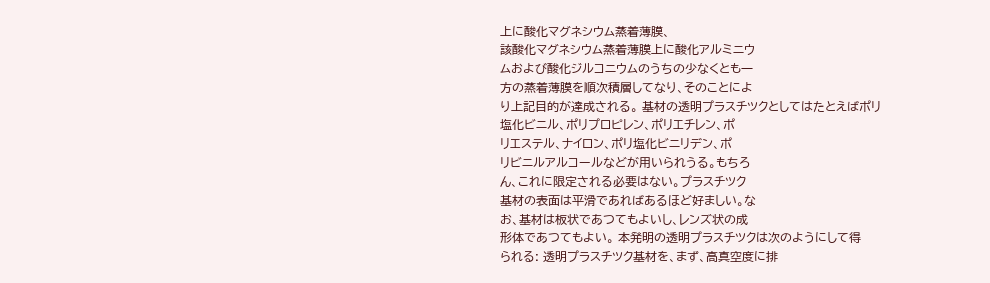上に酸化マグネシウム蒸着薄膜、
該酸化マグネシウム蒸着薄膜上に酸化アルミニウ
ムおよび酸化ジルコニウムのうちの少なくとも一
方の蒸着薄膜を順次積層してなり、そのことによ
り上記目的が達成される。 基材の透明プラスチツクとしてはたとえばポリ
塩化ビニル、ポリプロピレン、ポリエチレン、ポ
リエステル、ナイロン、ポリ塩化ビニリデン、ポ
リビニルアルコールなどが用いられうる。もちろ
ん、これに限定される必要はない。プラスチツク
基材の表面は平滑であればあるほど好ましい。な
お、基材は板状であつてもよいし、レンズ状の成
形体であつてもよい。 本発明の透明プラスチツクは次のようにして得
られる: 透明プラスチツク基材を、まず、高真空度に排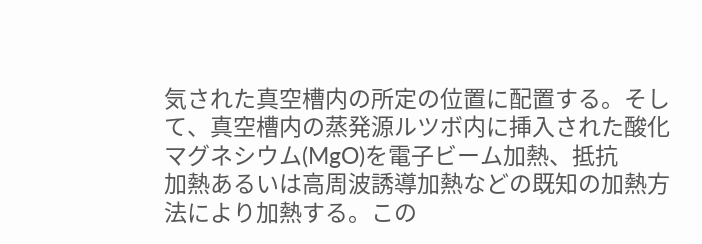気された真空槽内の所定の位置に配置する。そし
て、真空槽内の蒸発源ルツボ内に挿入された酸化
マグネシウム(MgO)を電子ビーム加熱、抵抗
加熱あるいは高周波誘導加熱などの既知の加熱方
法により加熱する。この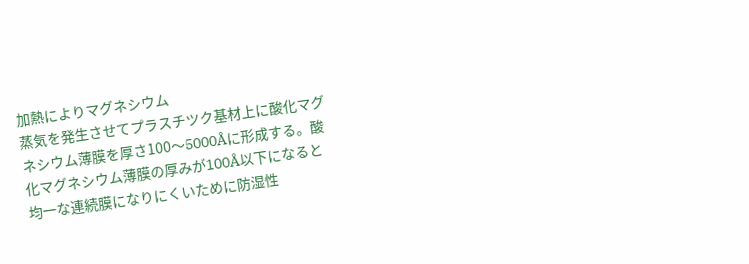加熱によりマグネシウム
蒸気を発生させてプラスチツク基材上に酸化マグ
ネシウム薄膜を厚さ100〜5000Åに形成する。酸
化マグネシウム薄膜の厚みが100Å以下になると
均一な連続膜になりにくいために防湿性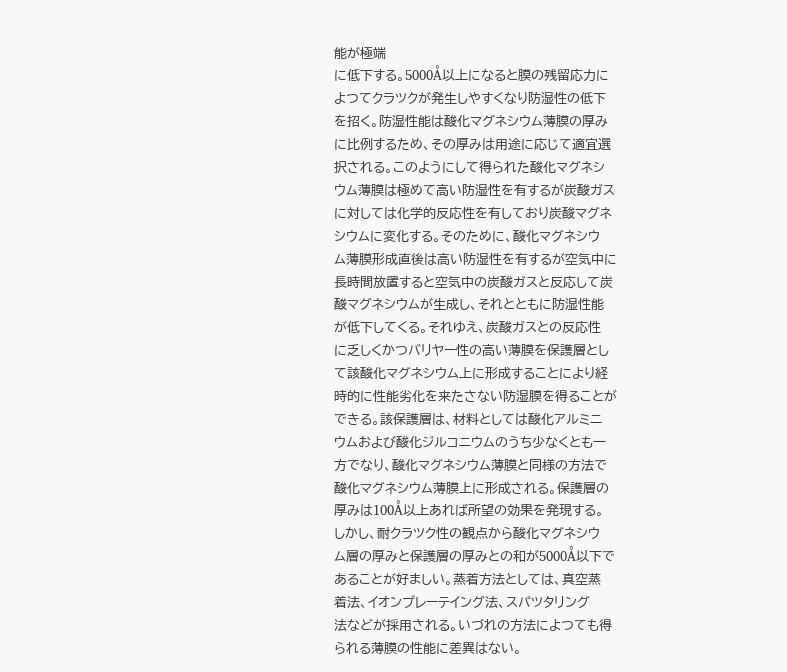能が極端
に低下する。5000Å以上になると膜の残留応力に
よつてクラツクが発生しやすくなり防湿性の低下
を招く。防湿性能は酸化マグネシウム薄膜の厚み
に比例するため、その厚みは用途に応じて適宜選
択される。このようにして得られた酸化マグネシ
ウム薄膜は極めて高い防湿性を有するが炭酸ガス
に対しては化学的反応性を有しており炭酸マグネ
シウムに変化する。そのために、酸化マグネシウ
ム薄膜形成直後は高い防湿性を有するが空気中に
長時間放置すると空気中の炭酸ガスと反応して炭
酸マグネシウムが生成し、それとともに防湿性能
が低下してくる。それゆえ、炭酸ガスとの反応性
に乏しくかつバリヤー性の高い薄膜を保護層とし
て該酸化マグネシウム上に形成することにより経
時的に性能劣化を来たさない防湿膜を得ることが
できる。該保護層は、材料としては酸化アルミニ
ウムおよび酸化ジルコニウムのうち少なくとも一
方でなり、酸化マグネシウム薄膜と同様の方法で
酸化マグネシウム薄膜上に形成される。保護層の
厚みは100Å以上あれば所望の効果を発現する。
しかし、耐クラツク性の観点から酸化マグネシウ
ム層の厚みと保護層の厚みとの和が5000Å以下で
あることが好ましい。蒸着方法としては、真空蒸
着法、イオンプレーテイング法、スパツタリング
法などが採用される。いづれの方法によつても得
られる薄膜の性能に差異はない。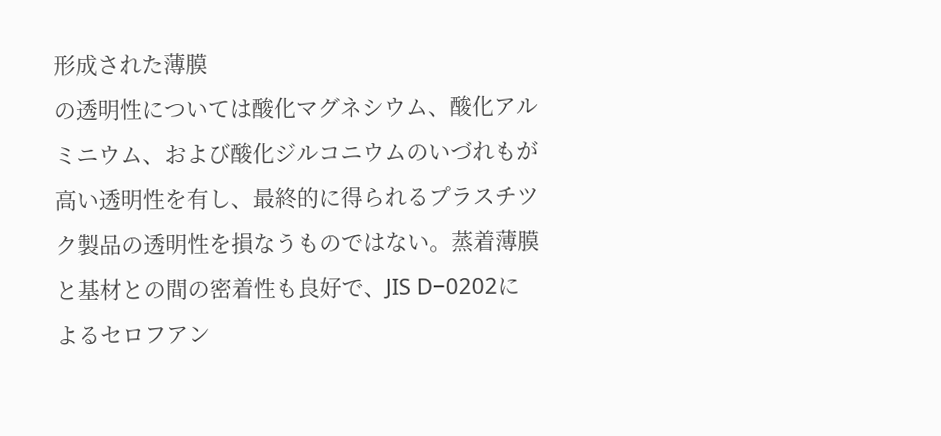形成された薄膜
の透明性については酸化マグネシウム、酸化アル
ミニウム、および酸化ジルコニウムのいづれもが
高い透明性を有し、最終的に得られるプラスチツ
ク製品の透明性を損なうものではない。蒸着薄膜
と基材との間の密着性も良好で、JIS D−0202に
よるセロフアン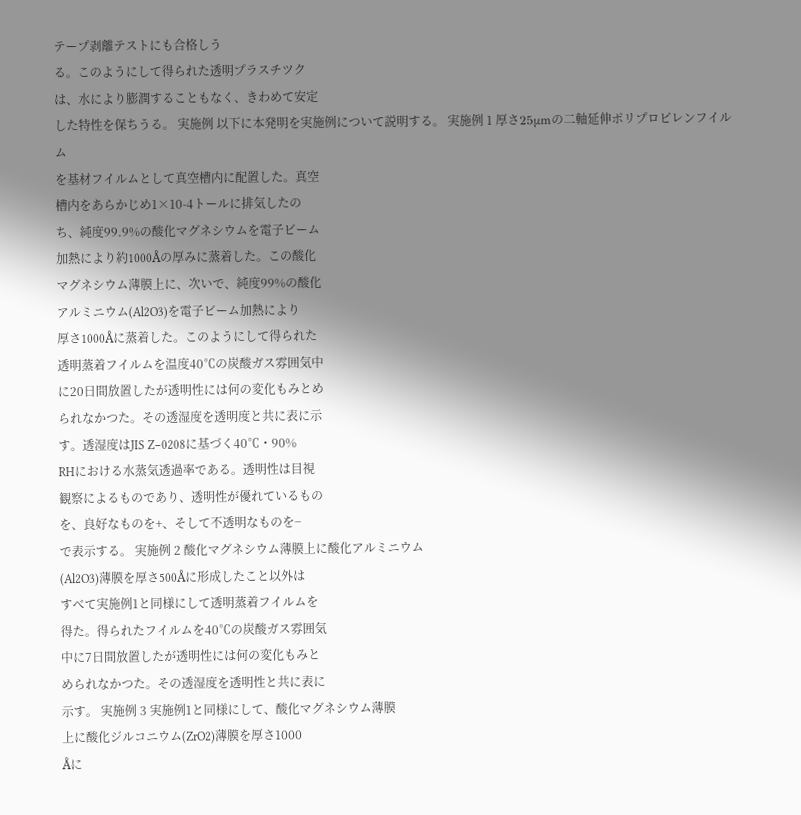テープ剥離テストにも合格しう
る。このようにして得られた透明プラスチツク
は、水により膨潤することもなく、きわめて安定
した特性を保ちうる。 実施例 以下に本発明を実施例について説明する。 実施例 1 厚さ25μmの二軸延伸ポリプロピレンフイルム
を基材フイルムとして真空槽内に配置した。真空
槽内をあらかじめ1×10-4トールに排気したの
ち、純度99.9%の酸化マグネシウムを電子ビーム
加熱により約1000Åの厚みに蒸着した。この酸化
マグネシウム薄膜上に、次いで、純度99%の酸化
アルミニウム(Al2O3)を電子ビーム加熱により
厚さ1000Åに蒸着した。このようにして得られた
透明蒸着フイルムを温度40℃の炭酸ガス雰囲気中
に20日間放置したが透明性には何の変化もみとめ
られなかつた。その透湿度を透明度と共に表に示
す。透湿度はJIS Z−0208に基づく40℃・90%
RHにおける水蒸気透過率である。透明性は目視
観察によるものであり、透明性が優れているもの
を、良好なものを+、そして不透明なものを−
で表示する。 実施例 2 酸化マグネシウム薄膜上に酸化アルミニウム
(Al2O3)薄膜を厚さ500Åに形成したこと以外は
すべて実施例1と同様にして透明蒸着フイルムを
得た。得られたフイルムを40℃の炭酸ガス雰囲気
中に7日間放置したが透明性には何の変化もみと
められなかつた。その透湿度を透明性と共に表に
示す。 実施例 3 実施例1と同様にして、酸化マグネシウム薄膜
上に酸化ジルコニウム(ZrO2)薄膜を厚さ1000
Åに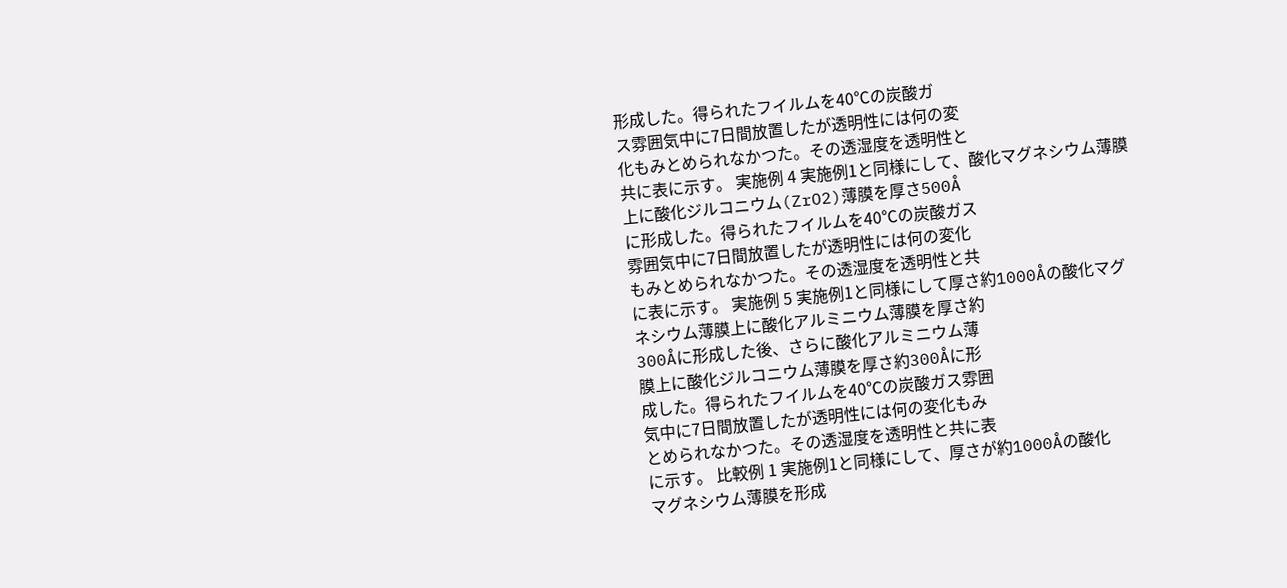形成した。得られたフイルムを40℃の炭酸ガ
ス雰囲気中に7日間放置したが透明性には何の変
化もみとめられなかつた。その透湿度を透明性と
共に表に示す。 実施例 4 実施例1と同様にして、酸化マグネシウム薄膜
上に酸化ジルコニウム(ZrO2)薄膜を厚さ500Å
に形成した。得られたフイルムを40℃の炭酸ガス
雰囲気中に7日間放置したが透明性には何の変化
もみとめられなかつた。その透湿度を透明性と共
に表に示す。 実施例 5 実施例1と同様にして厚さ約1000Åの酸化マグ
ネシウム薄膜上に酸化アルミニウム薄膜を厚さ約
300Åに形成した後、さらに酸化アルミニウム薄
膜上に酸化ジルコニウム薄膜を厚さ約300Åに形
成した。得られたフイルムを40℃の炭酸ガス雰囲
気中に7日間放置したが透明性には何の変化もみ
とめられなかつた。その透湿度を透明性と共に表
に示す。 比較例 1 実施例1と同様にして、厚さが約1000Åの酸化
マグネシウム薄膜を形成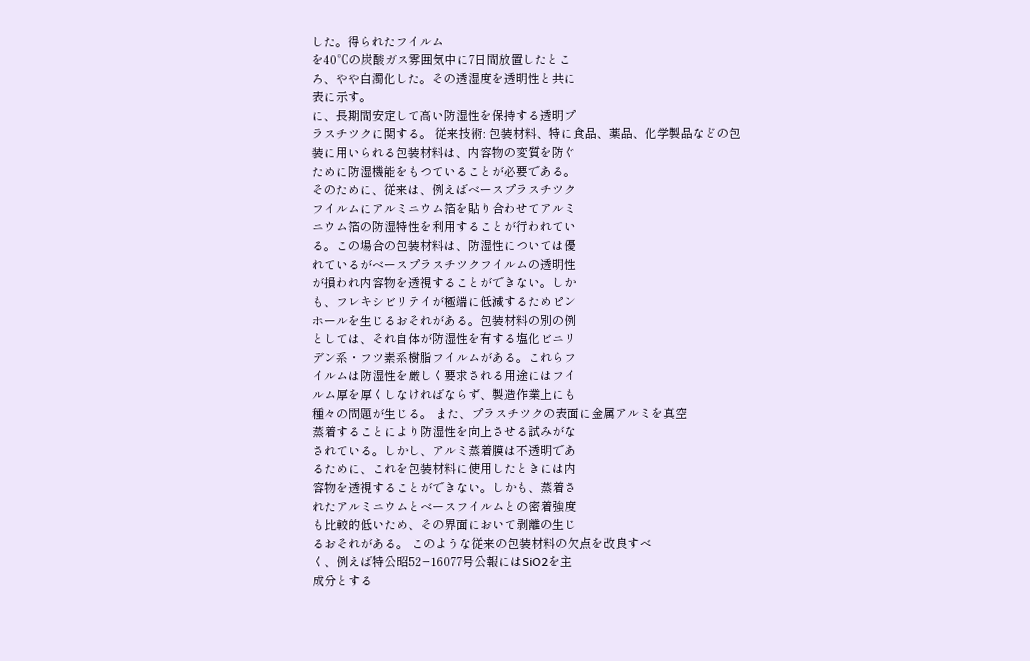した。得られたフイルム
を40℃の炭酸ガス雰囲気中に7日間放置したとこ
ろ、やや白濁化した。その透湿度を透明性と共に
表に示す。
に、長期間安定して高い防湿性を保持する透明プ
ラスチツクに関する。 従来技術: 包装材料、特に食品、薬品、化学製品などの包
装に用いられる包装材料は、内容物の変質を防ぐ
ために防湿機能をもつていることが必要である。
そのために、従来は、例えばベースプラスチツク
フイルムにアルミニウム箔を貼り合わせてアルミ
ニウム箔の防湿特性を利用することが行われてい
る。この場合の包装材料は、防湿性については優
れているがベースプラスチツクフイルムの透明性
が損われ内容物を透視することができない。しか
も、フレキシビリテイが極端に低減するためピン
ホールを生じるおそれがある。包装材料の別の例
としては、それ自体が防湿性を有する塩化ビニリ
デン系・フツ素系樹脂フイルムがある。これらフ
イルムは防湿性を厳しく要求される用途にはフイ
ルム厚を厚くしなければならず、製造作業上にも
種々の問題が生じる。 また、プラスチツクの表面に金属アルミを真空
蒸着することにより防湿性を向上させる試みがな
されている。しかし、アルミ蒸着膜は不透明であ
るために、これを包装材料に使用したときには内
容物を透視することができない。しかも、蒸着さ
れたアルミニウムとベースフイルムとの密着強度
も比較的低いため、その界面において剥離の生じ
るおそれがある。 このような従来の包装材料の欠点を改良すべ
く、例えば特公昭52−16077号公報にはSiO2を主
成分とする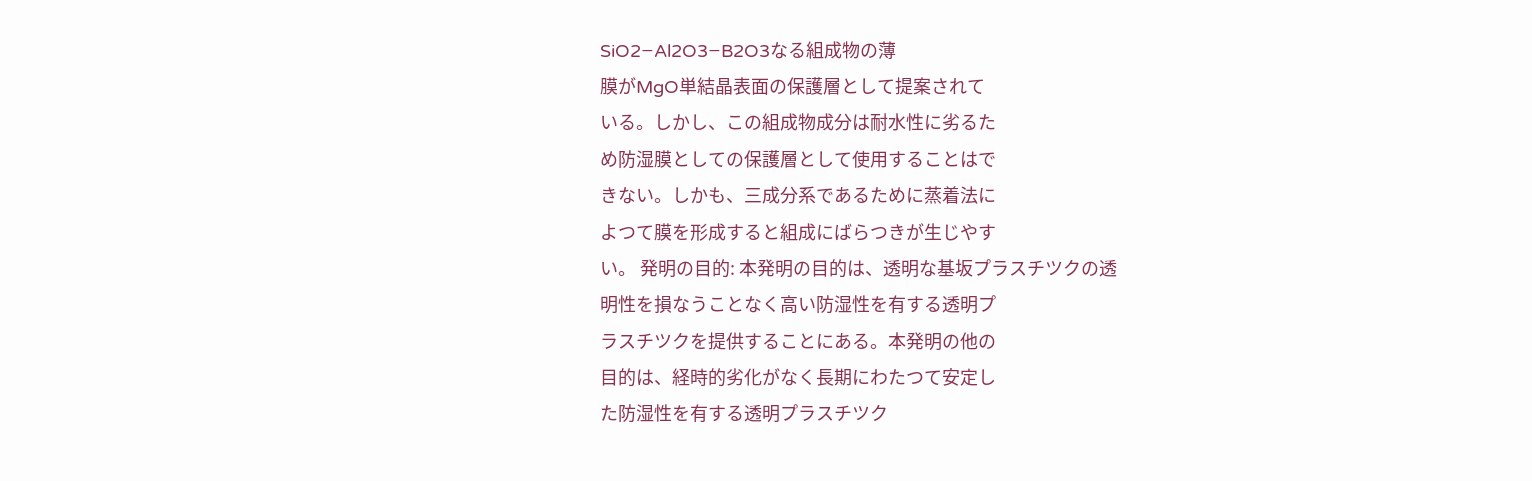SiO2−Al2O3−B2O3なる組成物の薄
膜がMgO単結晶表面の保護層として提案されて
いる。しかし、この組成物成分は耐水性に劣るた
め防湿膜としての保護層として使用することはで
きない。しかも、三成分系であるために蒸着法に
よつて膜を形成すると組成にばらつきが生じやす
い。 発明の目的: 本発明の目的は、透明な基坂プラスチツクの透
明性を損なうことなく高い防湿性を有する透明プ
ラスチツクを提供することにある。本発明の他の
目的は、経時的劣化がなく長期にわたつて安定し
た防湿性を有する透明プラスチツク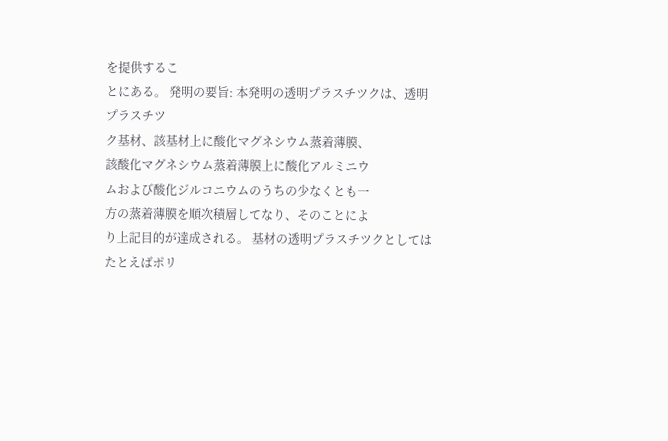を提供するこ
とにある。 発明の要旨: 本発明の透明プラスチツクは、透明プラスチツ
ク基材、該基材上に酸化マグネシウム蒸着薄膜、
該酸化マグネシウム蒸着薄膜上に酸化アルミニウ
ムおよび酸化ジルコニウムのうちの少なくとも一
方の蒸着薄膜を順次積層してなり、そのことによ
り上記目的が達成される。 基材の透明プラスチツクとしてはたとえばポリ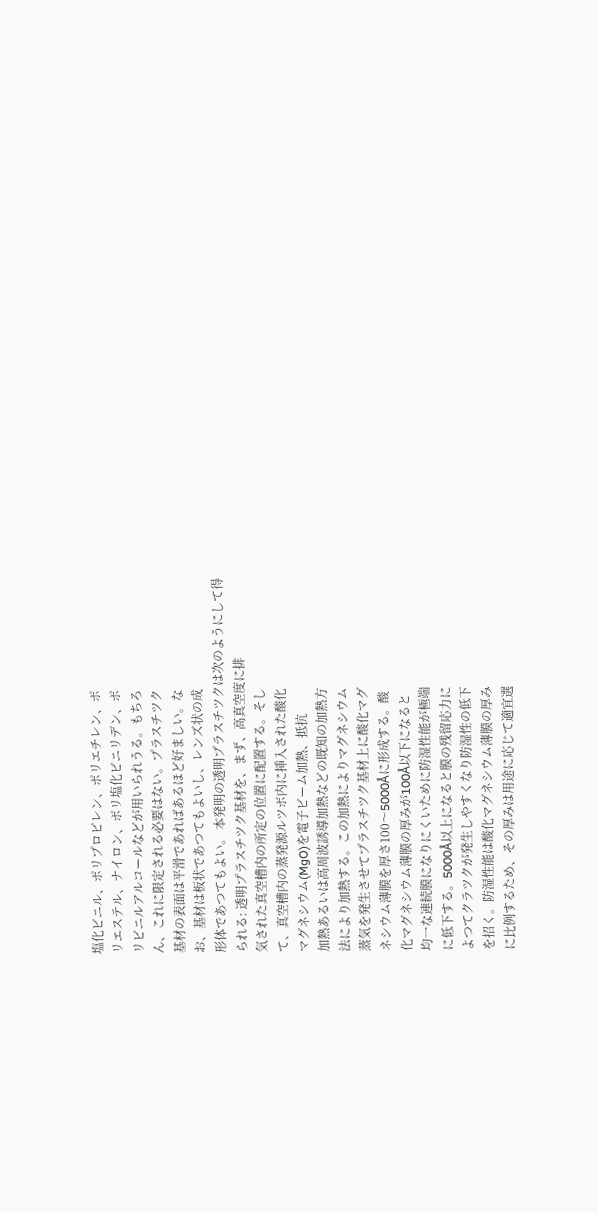塩化ビニル、ポリプロピレン、ポリエチレン、ポ
リエステル、ナイロン、ポリ塩化ビニリデン、ポ
リビニルアルコールなどが用いられうる。もちろ
ん、これに限定される必要はない。プラスチツク
基材の表面は平滑であればあるほど好ましい。な
お、基材は板状であつてもよいし、レンズ状の成
形体であつてもよい。 本発明の透明プラスチツクは次のようにして得
られる: 透明プラスチツク基材を、まず、高真空度に排
気された真空槽内の所定の位置に配置する。そし
て、真空槽内の蒸発源ルツボ内に挿入された酸化
マグネシウム(MgO)を電子ビーム加熱、抵抗
加熱あるいは高周波誘導加熱などの既知の加熱方
法により加熱する。この加熱によりマグネシウム
蒸気を発生させてプラスチツク基材上に酸化マグ
ネシウム薄膜を厚さ100〜5000Åに形成する。酸
化マグネシウム薄膜の厚みが100Å以下になると
均一な連続膜になりにくいために防湿性能が極端
に低下する。5000Å以上になると膜の残留応力に
よつてクラツクが発生しやすくなり防湿性の低下
を招く。防湿性能は酸化マグネシウム薄膜の厚み
に比例するため、その厚みは用途に応じて適宜選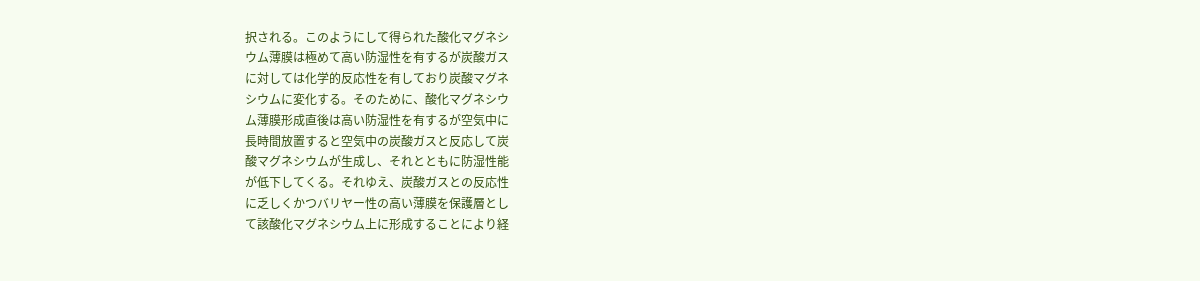択される。このようにして得られた酸化マグネシ
ウム薄膜は極めて高い防湿性を有するが炭酸ガス
に対しては化学的反応性を有しており炭酸マグネ
シウムに変化する。そのために、酸化マグネシウ
ム薄膜形成直後は高い防湿性を有するが空気中に
長時間放置すると空気中の炭酸ガスと反応して炭
酸マグネシウムが生成し、それとともに防湿性能
が低下してくる。それゆえ、炭酸ガスとの反応性
に乏しくかつバリヤー性の高い薄膜を保護層とし
て該酸化マグネシウム上に形成することにより経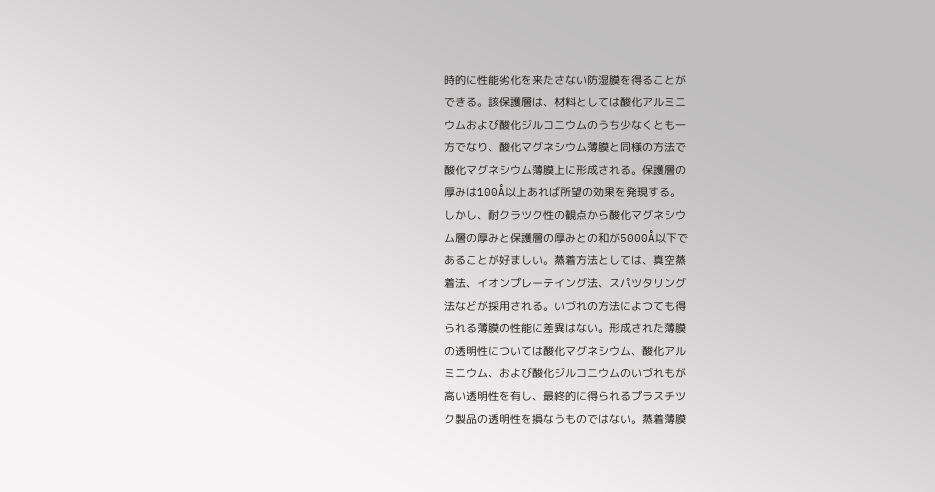時的に性能劣化を来たさない防湿膜を得ることが
できる。該保護層は、材料としては酸化アルミニ
ウムおよび酸化ジルコニウムのうち少なくとも一
方でなり、酸化マグネシウム薄膜と同様の方法で
酸化マグネシウム薄膜上に形成される。保護層の
厚みは100Å以上あれば所望の効果を発現する。
しかし、耐クラツク性の観点から酸化マグネシウ
ム層の厚みと保護層の厚みとの和が5000Å以下で
あることが好ましい。蒸着方法としては、真空蒸
着法、イオンプレーテイング法、スパツタリング
法などが採用される。いづれの方法によつても得
られる薄膜の性能に差異はない。形成された薄膜
の透明性については酸化マグネシウム、酸化アル
ミニウム、および酸化ジルコニウムのいづれもが
高い透明性を有し、最終的に得られるプラスチツ
ク製品の透明性を損なうものではない。蒸着薄膜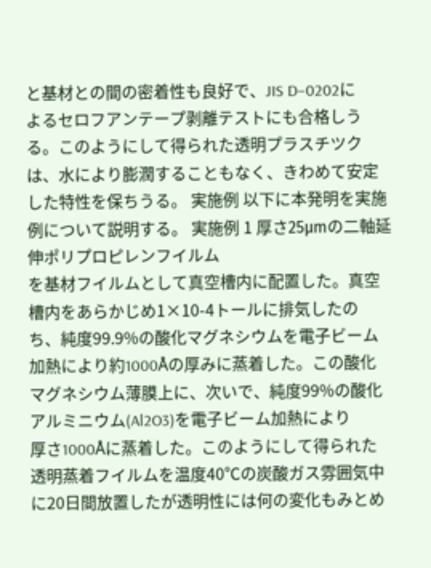と基材との間の密着性も良好で、JIS D−0202に
よるセロフアンテープ剥離テストにも合格しう
る。このようにして得られた透明プラスチツク
は、水により膨潤することもなく、きわめて安定
した特性を保ちうる。 実施例 以下に本発明を実施例について説明する。 実施例 1 厚さ25μmの二軸延伸ポリプロピレンフイルム
を基材フイルムとして真空槽内に配置した。真空
槽内をあらかじめ1×10-4トールに排気したの
ち、純度99.9%の酸化マグネシウムを電子ビーム
加熱により約1000Åの厚みに蒸着した。この酸化
マグネシウム薄膜上に、次いで、純度99%の酸化
アルミニウム(Al2O3)を電子ビーム加熱により
厚さ1000Åに蒸着した。このようにして得られた
透明蒸着フイルムを温度40℃の炭酸ガス雰囲気中
に20日間放置したが透明性には何の変化もみとめ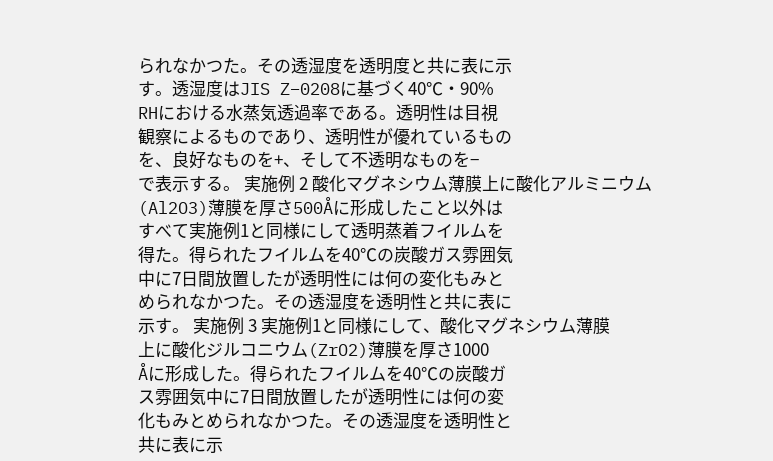られなかつた。その透湿度を透明度と共に表に示
す。透湿度はJIS Z−0208に基づく40℃・90%
RHにおける水蒸気透過率である。透明性は目視
観察によるものであり、透明性が優れているもの
を、良好なものを+、そして不透明なものを−
で表示する。 実施例 2 酸化マグネシウム薄膜上に酸化アルミニウム
(Al2O3)薄膜を厚さ500Åに形成したこと以外は
すべて実施例1と同様にして透明蒸着フイルムを
得た。得られたフイルムを40℃の炭酸ガス雰囲気
中に7日間放置したが透明性には何の変化もみと
められなかつた。その透湿度を透明性と共に表に
示す。 実施例 3 実施例1と同様にして、酸化マグネシウム薄膜
上に酸化ジルコニウム(ZrO2)薄膜を厚さ1000
Åに形成した。得られたフイルムを40℃の炭酸ガ
ス雰囲気中に7日間放置したが透明性には何の変
化もみとめられなかつた。その透湿度を透明性と
共に表に示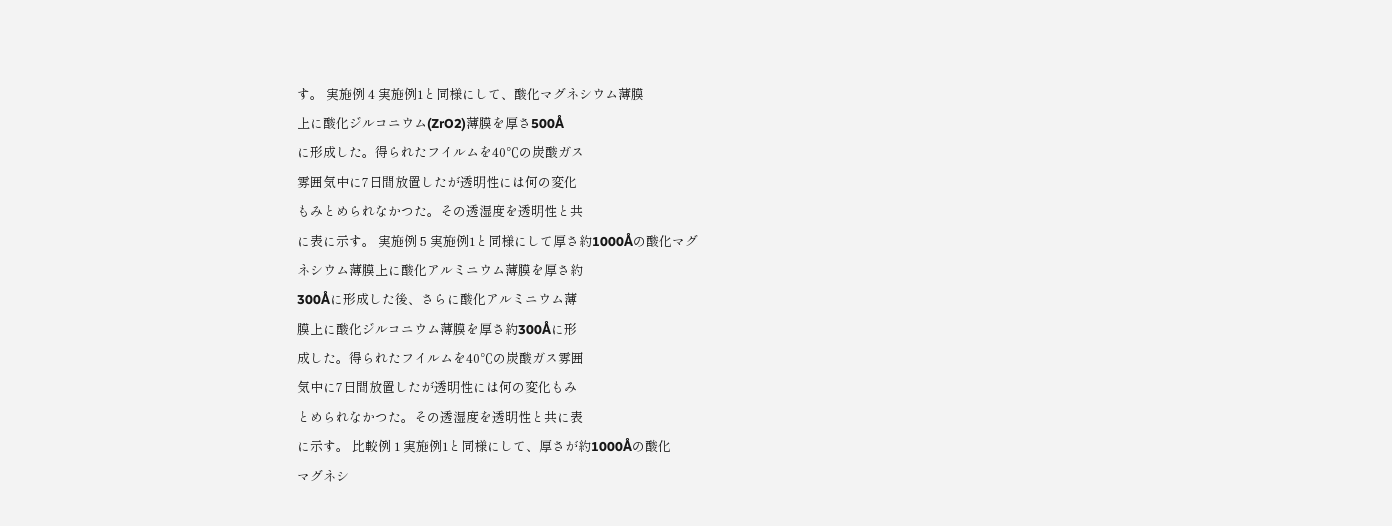す。 実施例 4 実施例1と同様にして、酸化マグネシウム薄膜
上に酸化ジルコニウム(ZrO2)薄膜を厚さ500Å
に形成した。得られたフイルムを40℃の炭酸ガス
雰囲気中に7日間放置したが透明性には何の変化
もみとめられなかつた。その透湿度を透明性と共
に表に示す。 実施例 5 実施例1と同様にして厚さ約1000Åの酸化マグ
ネシウム薄膜上に酸化アルミニウム薄膜を厚さ約
300Åに形成した後、さらに酸化アルミニウム薄
膜上に酸化ジルコニウム薄膜を厚さ約300Åに形
成した。得られたフイルムを40℃の炭酸ガス雰囲
気中に7日間放置したが透明性には何の変化もみ
とめられなかつた。その透湿度を透明性と共に表
に示す。 比較例 1 実施例1と同様にして、厚さが約1000Åの酸化
マグネシ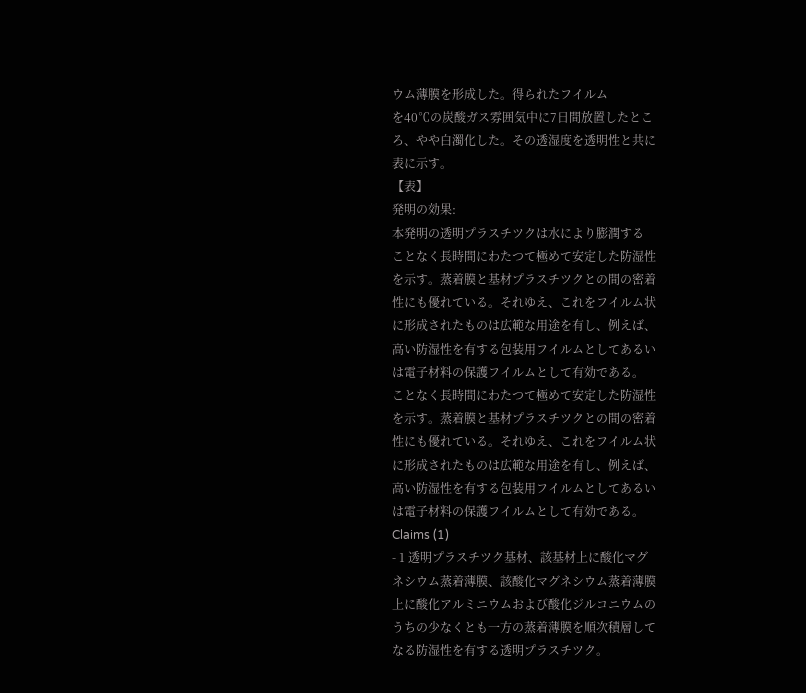ウム薄膜を形成した。得られたフイルム
を40℃の炭酸ガス雰囲気中に7日間放置したとこ
ろ、やや白濁化した。その透湿度を透明性と共に
表に示す。
【表】
発明の効果:
本発明の透明プラスチツクは水により膨潤する
ことなく長時間にわたつて極めて安定した防湿性
を示す。蒸着膜と基材プラスチツクとの間の密着
性にも優れている。それゆえ、これをフイルム状
に形成されたものは広範な用途を有し、例えば、
高い防湿性を有する包装用フイルムとしてあるい
は電子材料の保護フイルムとして有効である。
ことなく長時間にわたつて極めて安定した防湿性
を示す。蒸着膜と基材プラスチツクとの間の密着
性にも優れている。それゆえ、これをフイルム状
に形成されたものは広範な用途を有し、例えば、
高い防湿性を有する包装用フイルムとしてあるい
は電子材料の保護フイルムとして有効である。
Claims (1)
- 1 透明プラスチツク基材、該基材上に酸化マグ
ネシウム蒸着薄膜、該酸化マグネシウム蒸着薄膜
上に酸化アルミニウムおよび酸化ジルコニウムの
うちの少なくとも一方の蒸着薄膜を順次積層して
なる防湿性を有する透明プラスチツク。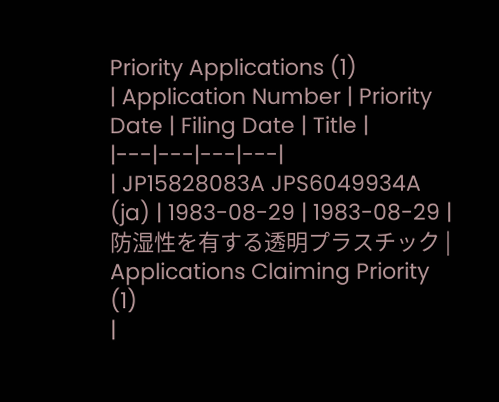Priority Applications (1)
| Application Number | Priority Date | Filing Date | Title |
|---|---|---|---|
| JP15828083A JPS6049934A (ja) | 1983-08-29 | 1983-08-29 | 防湿性を有する透明プラスチック |
Applications Claiming Priority (1)
|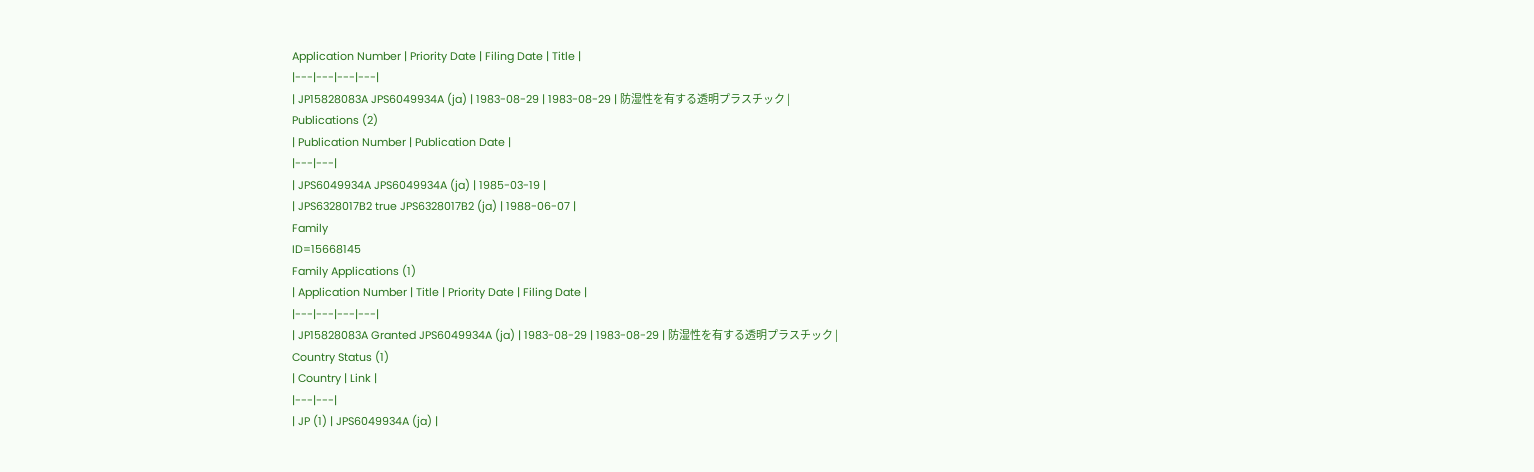Application Number | Priority Date | Filing Date | Title |
|---|---|---|---|
| JP15828083A JPS6049934A (ja) | 1983-08-29 | 1983-08-29 | 防湿性を有する透明プラスチック |
Publications (2)
| Publication Number | Publication Date |
|---|---|
| JPS6049934A JPS6049934A (ja) | 1985-03-19 |
| JPS6328017B2 true JPS6328017B2 (ja) | 1988-06-07 |
Family
ID=15668145
Family Applications (1)
| Application Number | Title | Priority Date | Filing Date |
|---|---|---|---|
| JP15828083A Granted JPS6049934A (ja) | 1983-08-29 | 1983-08-29 | 防湿性を有する透明プラスチック |
Country Status (1)
| Country | Link |
|---|---|
| JP (1) | JPS6049934A (ja) |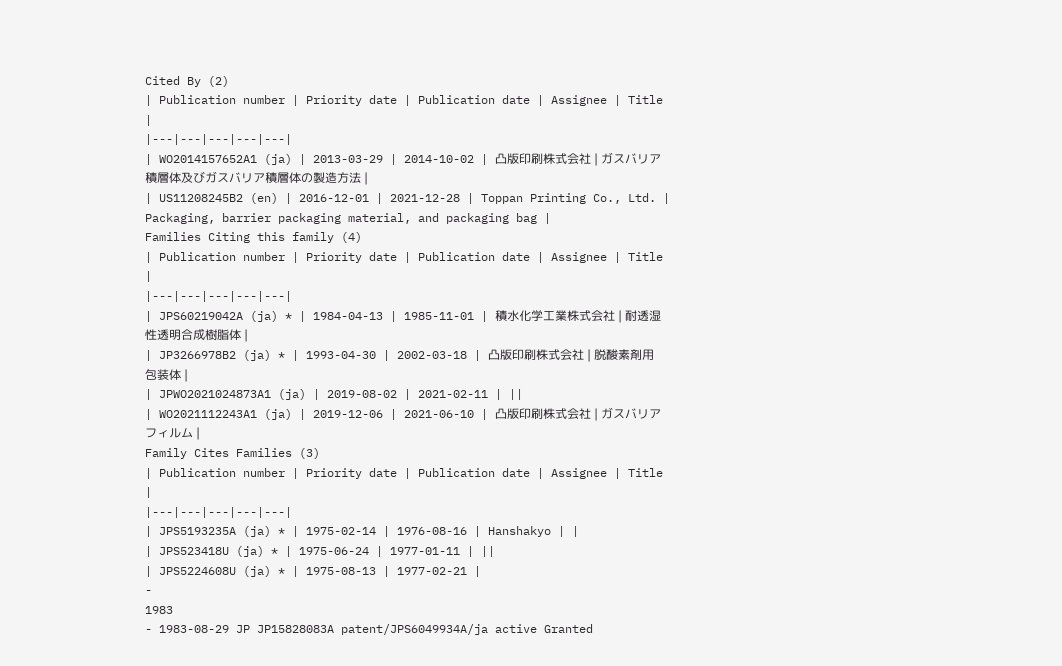Cited By (2)
| Publication number | Priority date | Publication date | Assignee | Title |
|---|---|---|---|---|
| WO2014157652A1 (ja) | 2013-03-29 | 2014-10-02 | 凸版印刷株式会社 | ガスバリア積層体及びガスバリア積層体の製造方法 |
| US11208245B2 (en) | 2016-12-01 | 2021-12-28 | Toppan Printing Co., Ltd. | Packaging, barrier packaging material, and packaging bag |
Families Citing this family (4)
| Publication number | Priority date | Publication date | Assignee | Title |
|---|---|---|---|---|
| JPS60219042A (ja) * | 1984-04-13 | 1985-11-01 | 積水化学工業株式会社 | 耐透湿性透明合成樹脂体 |
| JP3266978B2 (ja) * | 1993-04-30 | 2002-03-18 | 凸版印刷株式会社 | 脱酸素剤用包装体 |
| JPWO2021024873A1 (ja) | 2019-08-02 | 2021-02-11 | ||
| WO2021112243A1 (ja) | 2019-12-06 | 2021-06-10 | 凸版印刷株式会社 | ガスバリアフィルム |
Family Cites Families (3)
| Publication number | Priority date | Publication date | Assignee | Title |
|---|---|---|---|---|
| JPS5193235A (ja) * | 1975-02-14 | 1976-08-16 | Hanshakyo | |
| JPS523418U (ja) * | 1975-06-24 | 1977-01-11 | ||
| JPS5224608U (ja) * | 1975-08-13 | 1977-02-21 |
-
1983
- 1983-08-29 JP JP15828083A patent/JPS6049934A/ja active Granted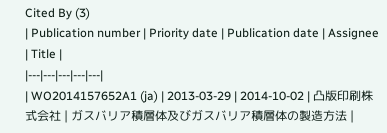Cited By (3)
| Publication number | Priority date | Publication date | Assignee | Title |
|---|---|---|---|---|
| WO2014157652A1 (ja) | 2013-03-29 | 2014-10-02 | 凸版印刷株式会社 | ガスバリア積層体及びガスバリア積層体の製造方法 |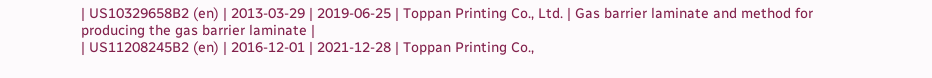| US10329658B2 (en) | 2013-03-29 | 2019-06-25 | Toppan Printing Co., Ltd. | Gas barrier laminate and method for producing the gas barrier laminate |
| US11208245B2 (en) | 2016-12-01 | 2021-12-28 | Toppan Printing Co.,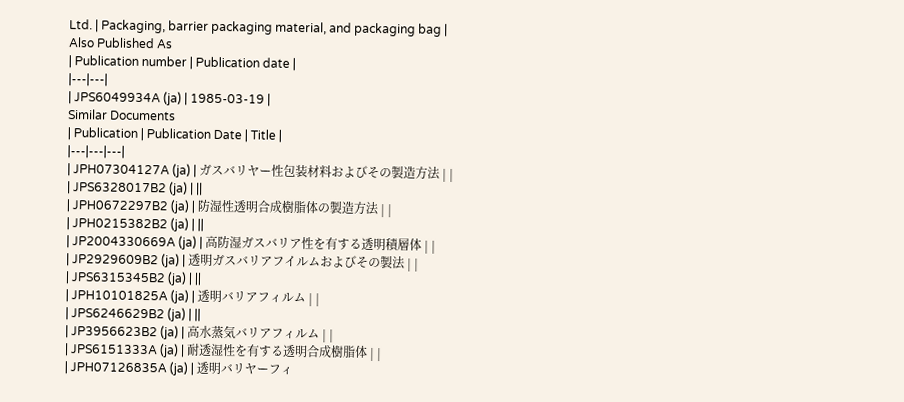Ltd. | Packaging, barrier packaging material, and packaging bag |
Also Published As
| Publication number | Publication date |
|---|---|
| JPS6049934A (ja) | 1985-03-19 |
Similar Documents
| Publication | Publication Date | Title |
|---|---|---|
| JPH07304127A (ja) | ガスバリヤー性包装材料およびその製造方法 | |
| JPS6328017B2 (ja) | ||
| JPH0672297B2 (ja) | 防湿性透明合成樹脂体の製造方法 | |
| JPH0215382B2 (ja) | ||
| JP2004330669A (ja) | 高防湿ガスバリア性を有する透明積層体 | |
| JP2929609B2 (ja) | 透明ガスバリアフイルムおよびその製法 | |
| JPS6315345B2 (ja) | ||
| JPH10101825A (ja) | 透明バリアフィルム | |
| JPS6246629B2 (ja) | ||
| JP3956623B2 (ja) | 高水蒸気バリアフィルム | |
| JPS6151333A (ja) | 耐透湿性を有する透明合成樹脂体 | |
| JPH07126835A (ja) | 透明バリヤーフィ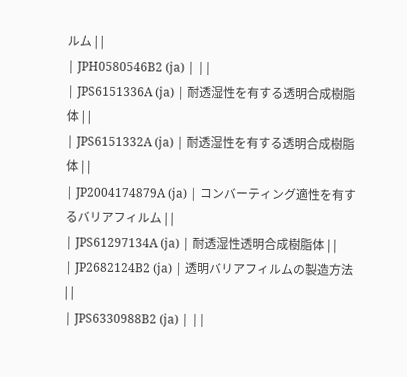ルム | |
| JPH0580546B2 (ja) | ||
| JPS6151336A (ja) | 耐透湿性を有する透明合成樹脂体 | |
| JPS6151332A (ja) | 耐透湿性を有する透明合成樹脂体 | |
| JP2004174879A (ja) | コンバーティング適性を有するバリアフィルム | |
| JPS61297134A (ja) | 耐透湿性透明合成樹脂体 | |
| JP2682124B2 (ja) | 透明バリアフィルムの製造方法 | |
| JPS6330988B2 (ja) | ||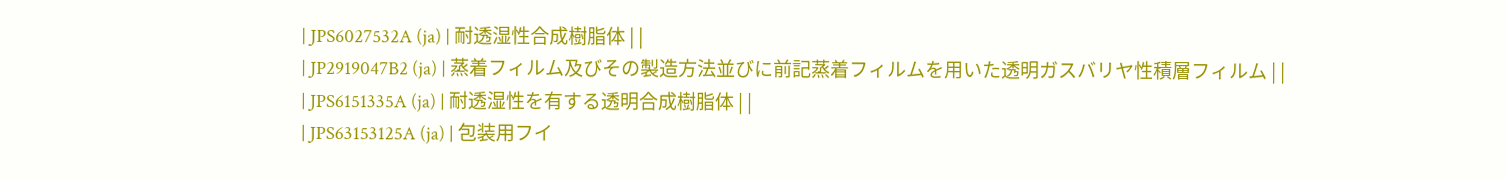| JPS6027532A (ja) | 耐透湿性合成樹脂体 | |
| JP2919047B2 (ja) | 蒸着フィルム及びその製造方法並びに前記蒸着フィルムを用いた透明ガスバリヤ性積層フィルム | |
| JPS6151335A (ja) | 耐透湿性を有する透明合成樹脂体 | |
| JPS63153125A (ja) | 包装用フイ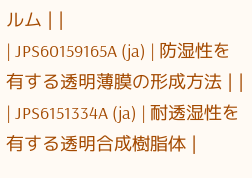ルム | |
| JPS60159165A (ja) | 防湿性を有する透明薄膜の形成方法 | |
| JPS6151334A (ja) | 耐透湿性を有する透明合成樹脂体 |